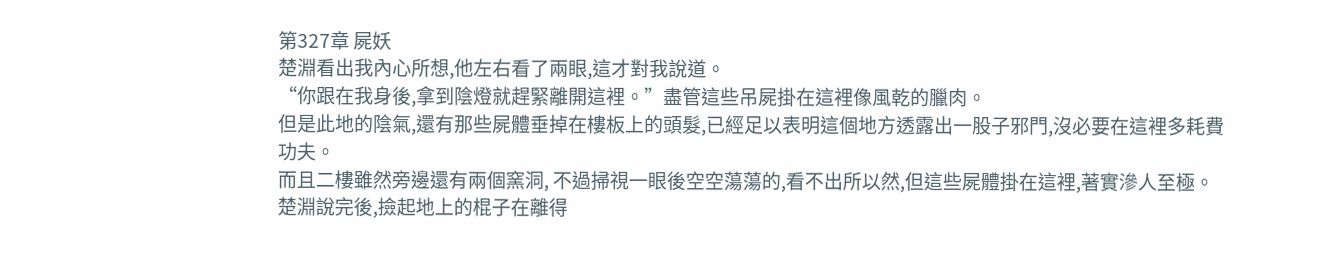第327章 屍妖
楚淵看出我內心所想,他左右看了兩眼,這才對我說道。
“你跟在我身後,拿到陰燈就趕緊離開這裡。”盡管這些吊屍掛在這裡像風乾的臘肉。
但是此地的陰氣,還有那些屍體垂掉在樓板上的頭髮,已經足以表明這個地方透露出一股子邪門,沒必要在這裡多耗費功夫。
而且二樓雖然旁邊還有兩個窯洞, 不過掃視一眼後空空蕩蕩的,看不出所以然,但這些屍體掛在這裡,著實滲人至極。
楚淵說完後,撿起地上的棍子在離得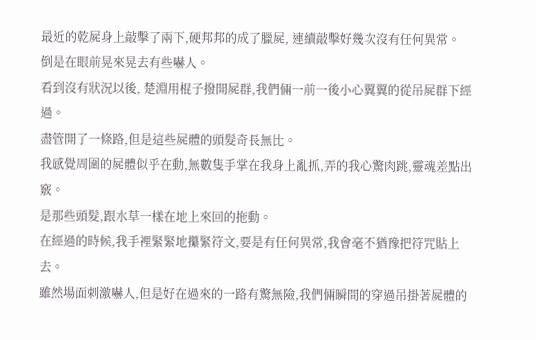最近的乾屍身上敲擊了兩下,硬邦邦的成了臘屍, 連續敲擊好幾次沒有任何異常。
倒是在眼前晃來晃去有些嚇人。
看到沒有狀況以後, 楚淵用棍子撥開屍群,我們倆一前一後小心翼翼的從吊屍群下經過。
盡管開了一條路,但是這些屍體的頭髮奇長無比。
我感覺周圍的屍體似乎在動,無數隻手掌在我身上亂抓,弄的我心驚肉跳,靈魂差點出竅。
是那些頭髮,跟水草一樣在地上來回的拖動。
在經過的時候,我手裡緊緊地攥緊符文,要是有任何異常,我會毫不猶豫把符咒貼上去。
雖然場面刺激嚇人,但是好在過來的一路有驚無險,我們倆瞬間的穿過吊掛著屍體的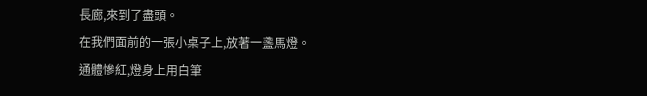長廊,來到了盡頭。
在我們面前的一張小桌子上,放著一盞馬燈。
通體慘紅,燈身上用白筆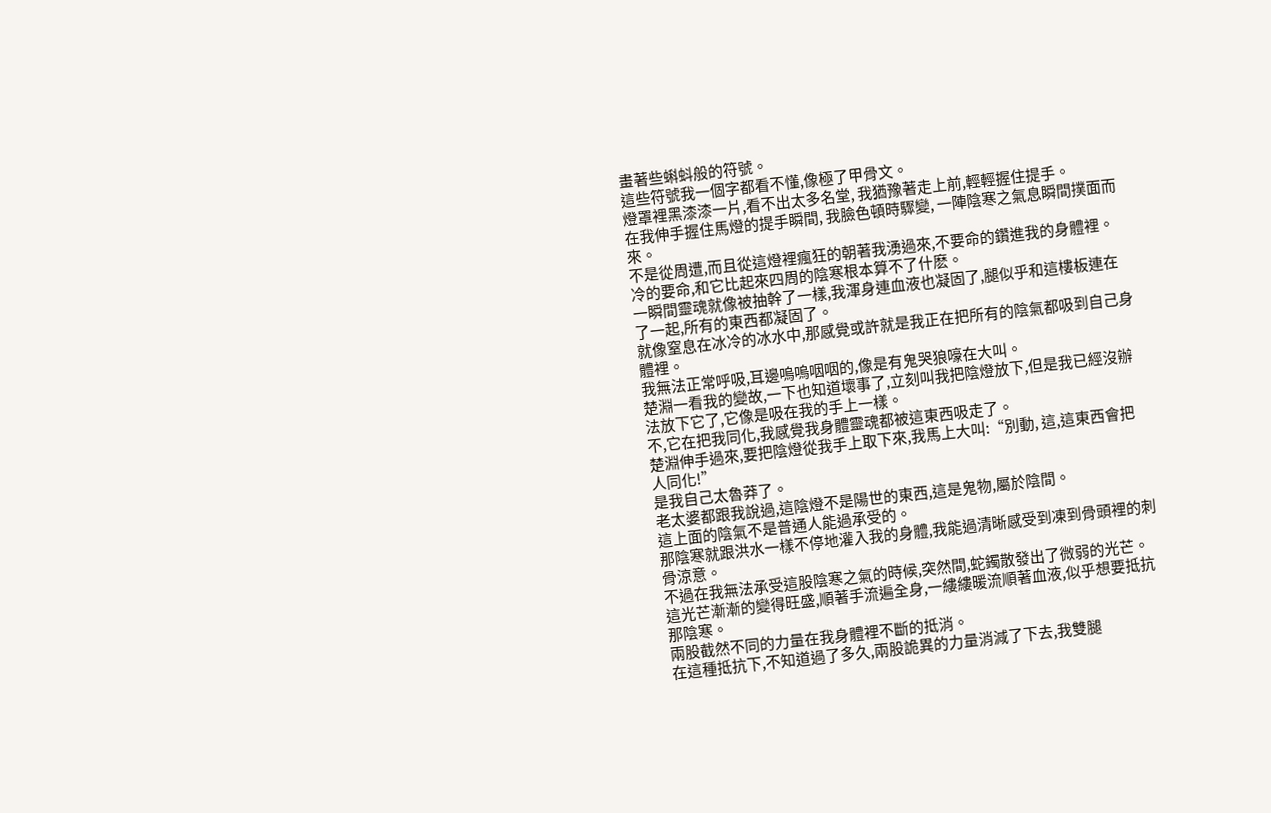畫著些蝌蚪般的符號。
這些符號我一個字都看不懂,像極了甲骨文。
燈罩裡黑漆漆一片,看不出太多名堂, 我猶豫著走上前,輕輕握住提手。
在我伸手握住馬燈的提手瞬間, 我臉色頓時驟變, 一陣陰寒之氣息瞬間撲面而來。
不是從周遭,而且從這燈裡瘋狂的朝著我湧過來,不要命的鑽進我的身體裡。
冷的要命,和它比起來四周的陰寒根本算不了什麽。
一瞬間靈魂就像被抽幹了一樣,我渾身連血液也凝固了,腿似乎和這樓板連在了一起,所有的東西都凝固了。
就像窒息在冰冷的冰水中,那感覺或許就是我正在把所有的陰氣都吸到自己身體裡。
我無法正常呼吸,耳邊嗚嗚咽咽的,像是有鬼哭狼嚎在大叫。
楚淵一看我的變故,一下也知道壞事了,立刻叫我把陰燈放下,但是我已經沒辦法放下它了,它像是吸在我的手上一樣。
不,它在把我同化,我感覺我身體靈魂都被這東西吸走了。
楚淵伸手過來,要把陰燈從我手上取下來,我馬上大叫:“別動, 這,這東西會把人同化!”
是我自己太魯莽了。
老太婆都跟我說過,這陰燈不是陽世的東西,這是鬼物,屬於陰間。
這上面的陰氣不是普通人能過承受的。
那陰寒就跟洪水一樣不停地灌入我的身體,我能過清晰感受到凍到骨頭裡的刺骨涼意。
不過在我無法承受這股陰寒之氣的時候,突然間,蛇鐲散發出了微弱的光芒。
這光芒漸漸的變得旺盛,順著手流遍全身,一縷縷暖流順著血液,似乎想要抵抗那陰寒。
兩股截然不同的力量在我身體裡不斷的抵消。
在這種抵抗下,不知道過了多久,兩股詭異的力量消減了下去,我雙腿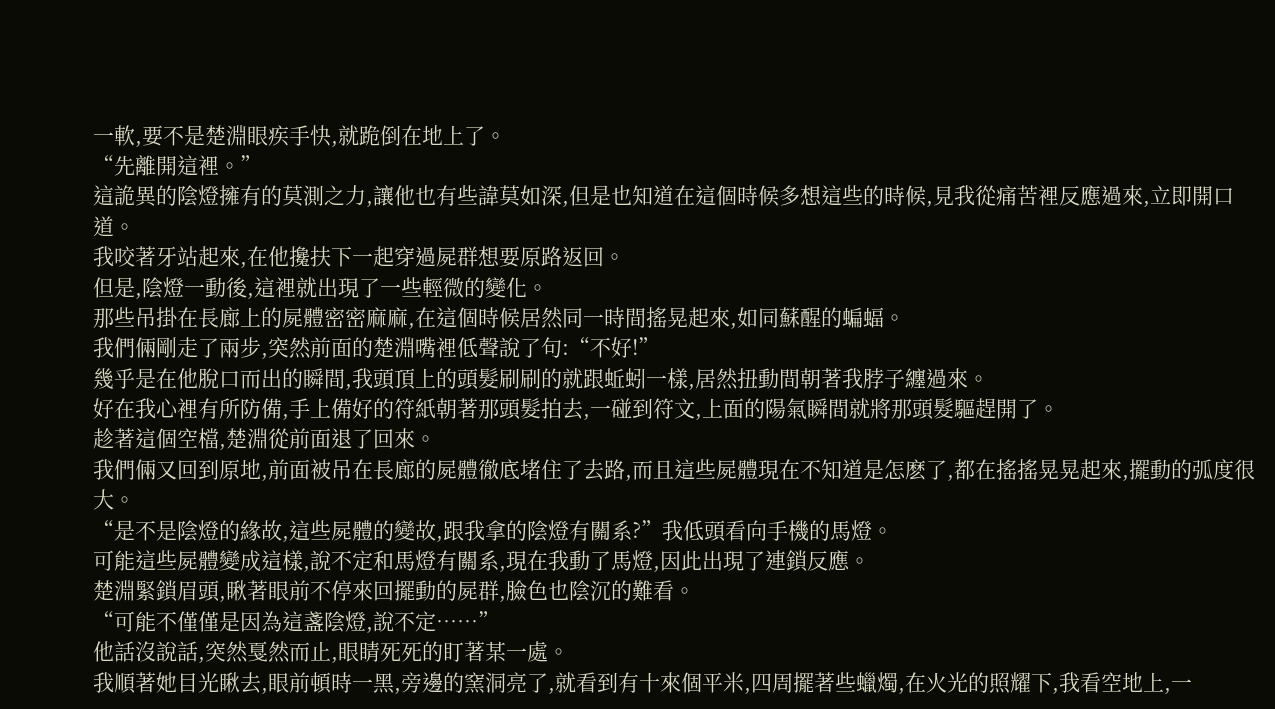一軟,要不是楚淵眼疾手快,就跪倒在地上了。
“先離開這裡。”
這詭異的陰燈擁有的莫測之力,讓他也有些諱莫如深,但是也知道在這個時候多想這些的時候,見我從痛苦裡反應過來,立即開口道。
我咬著牙站起來,在他攙扶下一起穿過屍群想要原路返回。
但是,陰燈一動後,這裡就出現了一些輕微的變化。
那些吊掛在長廊上的屍體密密麻麻,在這個時候居然同一時間搖晃起來,如同蘇醒的蝙蝠。
我們倆剛走了兩步,突然前面的楚淵嘴裡低聲說了句:“不好!”
幾乎是在他脫口而出的瞬間,我頭頂上的頭髮刷刷的就跟蚯蚓一樣,居然扭動間朝著我脖子纏過來。
好在我心裡有所防備,手上備好的符紙朝著那頭髮拍去,一碰到符文,上面的陽氣瞬間就將那頭髮驅趕開了。
趁著這個空檔,楚淵從前面退了回來。
我們倆又回到原地,前面被吊在長廊的屍體徹底堵住了去路,而且這些屍體現在不知道是怎麽了,都在搖搖晃晃起來,擺動的弧度很大。
“是不是陰燈的緣故,這些屍體的變故,跟我拿的陰燈有關系?”我低頭看向手機的馬燈。
可能這些屍體變成這樣,說不定和馬燈有關系,現在我動了馬燈,因此出現了連鎖反應。
楚淵緊鎖眉頭,瞅著眼前不停來回擺動的屍群,臉色也陰沉的難看。
“可能不僅僅是因為這盞陰燈,說不定……”
他話沒說話,突然戛然而止,眼睛死死的盯著某一處。
我順著她目光瞅去,眼前頓時一黑,旁邊的窯洞亮了,就看到有十來個平米,四周擺著些蠟燭,在火光的照耀下,我看空地上,一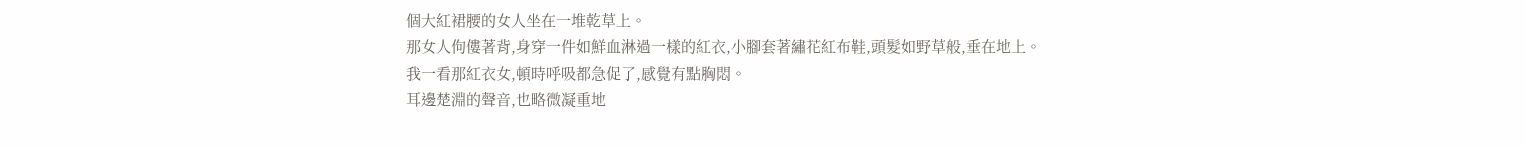個大紅裙腰的女人坐在一堆乾草上。
那女人佝僂著背,身穿一件如鮮血淋過一樣的紅衣,小腳套著繡花紅布鞋,頭髮如野草般,垂在地上。
我一看那紅衣女,頓時呼吸都急促了,感覺有點胸悶。
耳邊楚淵的聲音,也略微凝重地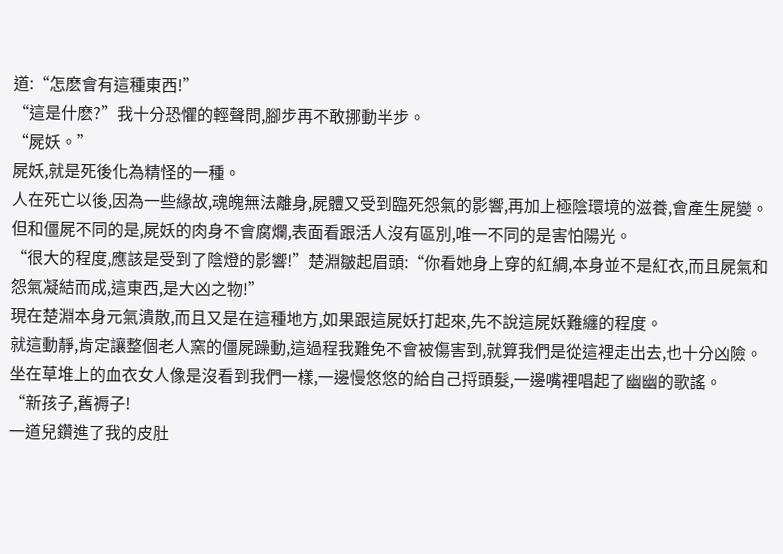道:“怎麽會有這種東西!”
“這是什麽?”我十分恐懼的輕聲問,腳步再不敢挪動半步。
“屍妖。”
屍妖,就是死後化為精怪的一種。
人在死亡以後,因為一些緣故,魂魄無法離身,屍體又受到臨死怨氣的影響,再加上極陰環境的滋養,會產生屍變。
但和僵屍不同的是,屍妖的肉身不會腐爛,表面看跟活人沒有區別,唯一不同的是害怕陽光。
“很大的程度,應該是受到了陰燈的影響!”楚淵皺起眉頭:“你看她身上穿的紅綢,本身並不是紅衣,而且屍氣和怨氣凝結而成,這東西,是大凶之物!”
現在楚淵本身元氣潰散,而且又是在這種地方,如果跟這屍妖打起來,先不說這屍妖難纏的程度。
就這動靜,肯定讓整個老人窯的僵屍躁動,這過程我難免不會被傷害到,就算我們是從這裡走出去,也十分凶險。
坐在草堆上的血衣女人像是沒看到我們一樣,一邊慢悠悠的給自己捋頭髮,一邊嘴裡唱起了幽幽的歌謠。
“新孩子,舊褥子!
一道兒鑽進了我的皮肚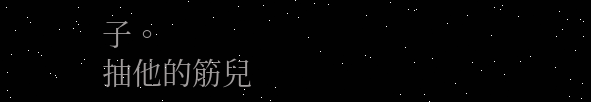子。
抽他的筋兒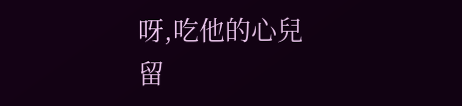呀,吃他的心兒
留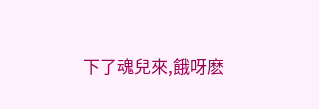下了魂兒來,餓呀麽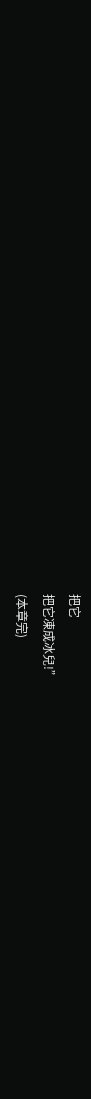把它
把它凍成冰兒!”
(本章完)